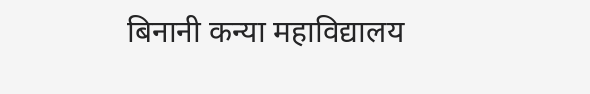बिनानी कन्या महाविद्यालय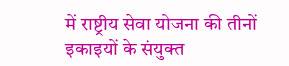में राष्ट्रीय सेवा योजना की तीनों इकाइयों के संयुक्त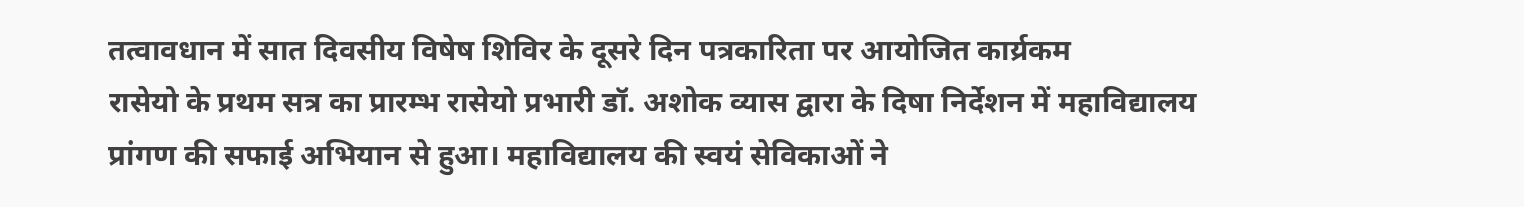तत्वावधान में सात दिवसीय विषेष शिविर के दूसरे दिन पत्रकारिता पर आयोजित कार्य्रकम
रासेयो के प्रथम सत्र का प्रारम्भ रासेयो प्रभारी डॉ. अशोक व्यास द्वारा के दिषा निर्देशन में महाविद्यालय प्रांगण की सफाई अभियान से हुआ। महाविद्यालय की स्वयं सेविकाओं ने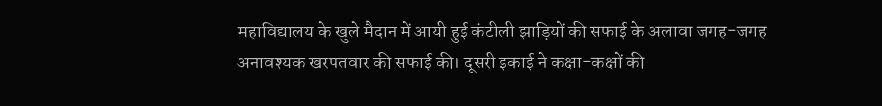महाविद्यालय के खुले मैदान में आयी हुई कंटीली झाड़ियों की सफाई के अलावा जगह-जगह अनावश्यक खरपतवार की सफाई की। दूसरी इकाई ने कक्षा-कक्षों की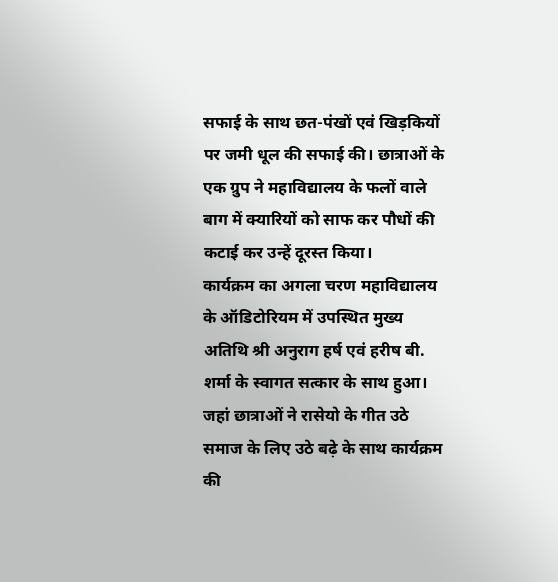सफाई के साथ छत-पंखों एवं खिड़कियों पर जमी धूल की सफाई की। छात्राओं के एक ग्रुप ने महाविद्यालय के फलों वाले बाग में क्यारियों को साफ कर पौधों की कटाई कर उन्हें दूरस्त किया।
कार्यक्रम का अगला चरण महाविद्यालय के ऑडिटोरियम में उपस्थित मुख्य अतिथि श्री अनुराग हर्ष एवं हरीष बी. शर्मा के स्वागत सत्कार के साथ हुआ। जहां छात्राओं ने रासेयो के गीत उठे समाज के लिए उठे बढ़े के साथ कार्यक्रम की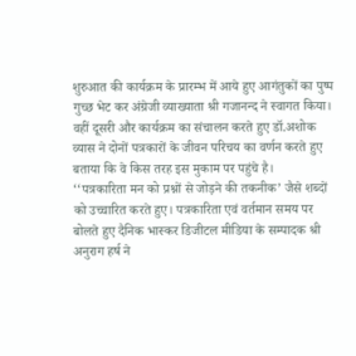शुरुआत की कार्यक्रम के प्रारम्भ में आये हुए आगंतुकों का पुष्प गुच्छ भेट कर अंग्रेजी व्याख्याता श्री गजानन्द ने स्वागत किया। वहीं दूसरी और कार्यक्रम का संचालन करते हुए डॉ.अशोक व्यास ने दोनों पत्रकारों के जीवन परिचय का वर्णन करते हुए बताया कि वे किस तरह इस मुकाम पर पहुंचे है।
‘‘पत्रकारिता मन को प्रश्नों से जोड़ने की तकनीक’ जैसे शब्दों को उच्चारित करते हुए। पत्रकारिता एवं वर्तमान समय पर बोलते हुए दैनिक भास्कर डिजीटल मीडिया के सम्पादक श्री अनुराग हर्ष ने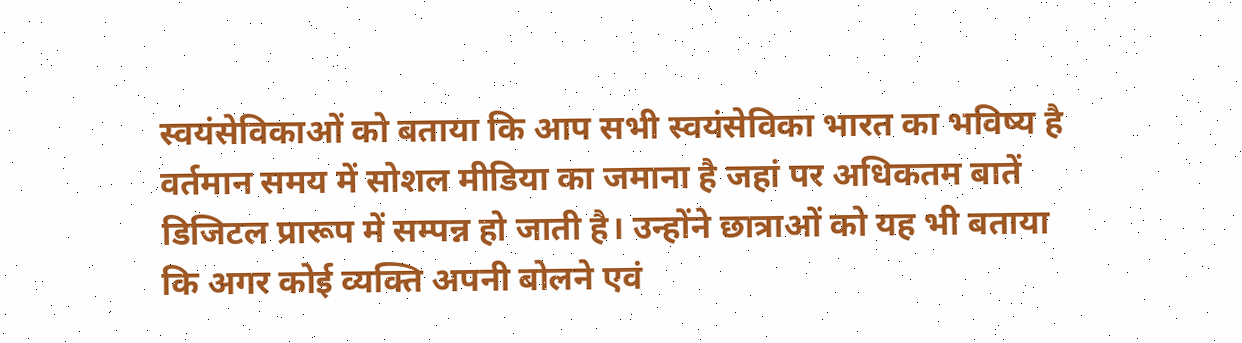स्वयंसेविकाओं को बताया कि आप सभी स्वयंसेविका भारत का भविष्य है वर्तमान समय में सोशल मीडिया का जमाना है जहां पर अधिकतम बातें डिजिटल प्रारूप में सम्पन्न हो जाती है। उन्होंने छात्राओं को यह भी बताया कि अगर कोई व्यक्ति अपनी बोलने एवं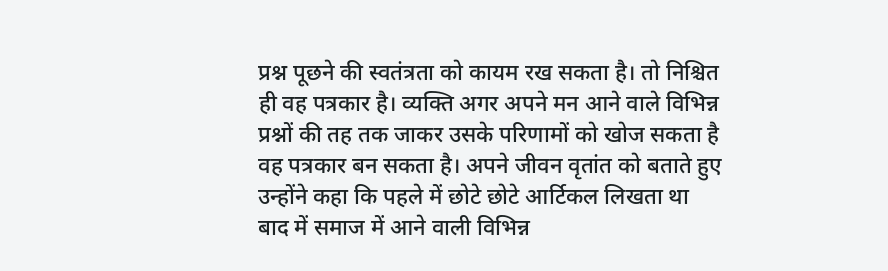प्रश्न पूछने की स्वतंत्रता को कायम रख सकता है। तो निश्चित ही वह पत्रकार है। व्यक्ति अगर अपने मन आने वाले विभिन्न प्रश्नों की तह तक जाकर उसके परिणामों को खोज सकता है वह पत्रकार बन सकता है। अपने जीवन वृतांत को बताते हुए उन्होंने कहा कि पहले में छोटे छोटे आर्टिकल लिखता था बाद में समाज में आने वाली विभिन्न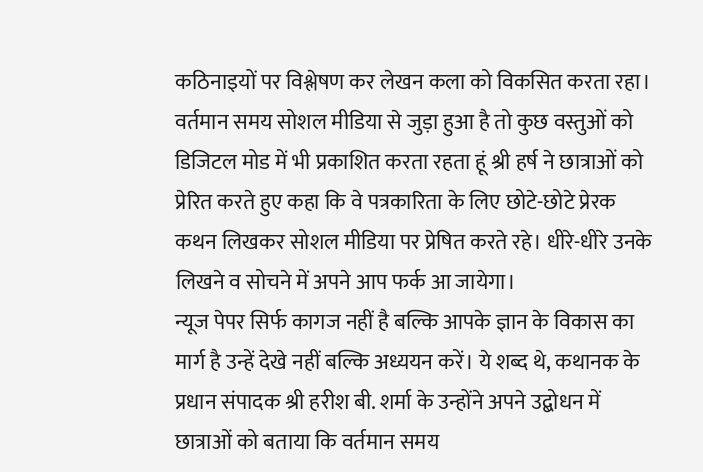कठिनाइयों पर विश्लेषण कर लेखन कला को विकसित करता रहा। वर्तमान समय सोशल मीडिया से जुड़ा हुआ है तो कुछ वस्तुओं को डिजिटल मोड में भी प्रकाशित करता रहता हूं श्री हर्ष ने छात्राओं को प्रेरित करते हुए कहा कि वे पत्रकारिता के लिए छोटे-छोटे प्रेरक कथन लिखकर सोशल मीडिया पर प्रेषित करते रहे। धीरे-धीरे उनके लिखने व सोचने में अपने आप फर्क आ जायेगा।
न्यूज पेपर सिर्फ कागज नहीं है बल्कि आपके ज्ञान के विकास का मार्ग है उन्हें देखे नहीं बल्कि अध्ययन करें। ये शब्द थे, कथानक के प्रधान संपादक श्री हरीश बी. शर्मा के उन्होंने अपने उद्बोधन में छात्राओं को बताया कि वर्तमान समय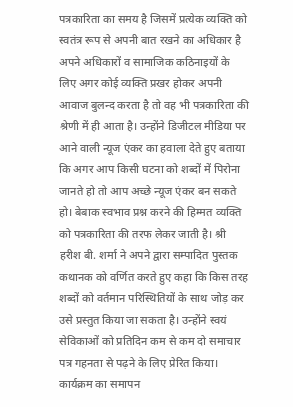पत्रकारिता का समय है जिसमें प्रत्येक व्यक्ति को स्वतंत्र रूप से अपनी बात रखने का अधिकार है अपने अधिकारों व सामाजिक कठिनाइयों के लिए अगर कोई व्यक्ति प्रखर होकर अपनी आवाज बुलन्द करता है तो वह भी पत्रकारिता की श्रेणी में ही आता है। उन्होंने डिजीटल मीडिया पर आने वाली न्यूज एंकर का हवाला देते हुए बताया कि अगर आप किसी घटना को शब्दों में पिरोना जानते हो तो आप अच्छे न्यूज एंकर बन सकते हो। बेबाक स्वभाव प्रश्न करने की हिम्मत व्यक्ति को पत्रकारिता की तरफ लेकर जाती है। श्री हरीश बी. शर्मा ने अपने द्वारा सम्पादित पुस्तक कथानक को वर्णित करते हुए कहा कि किस तरह शब्दों को वर्तमान परिस्थितियों के साथ जोड़ कर उसे प्रस्तुत किया जा सकता है। उन्होंने स्वयं सेविकाओं को प्रतिदिन कम से कम दो समाचार पत्र गहनता से पढ़ने के लिए प्रेरित किया।
कार्यक्रम का समापन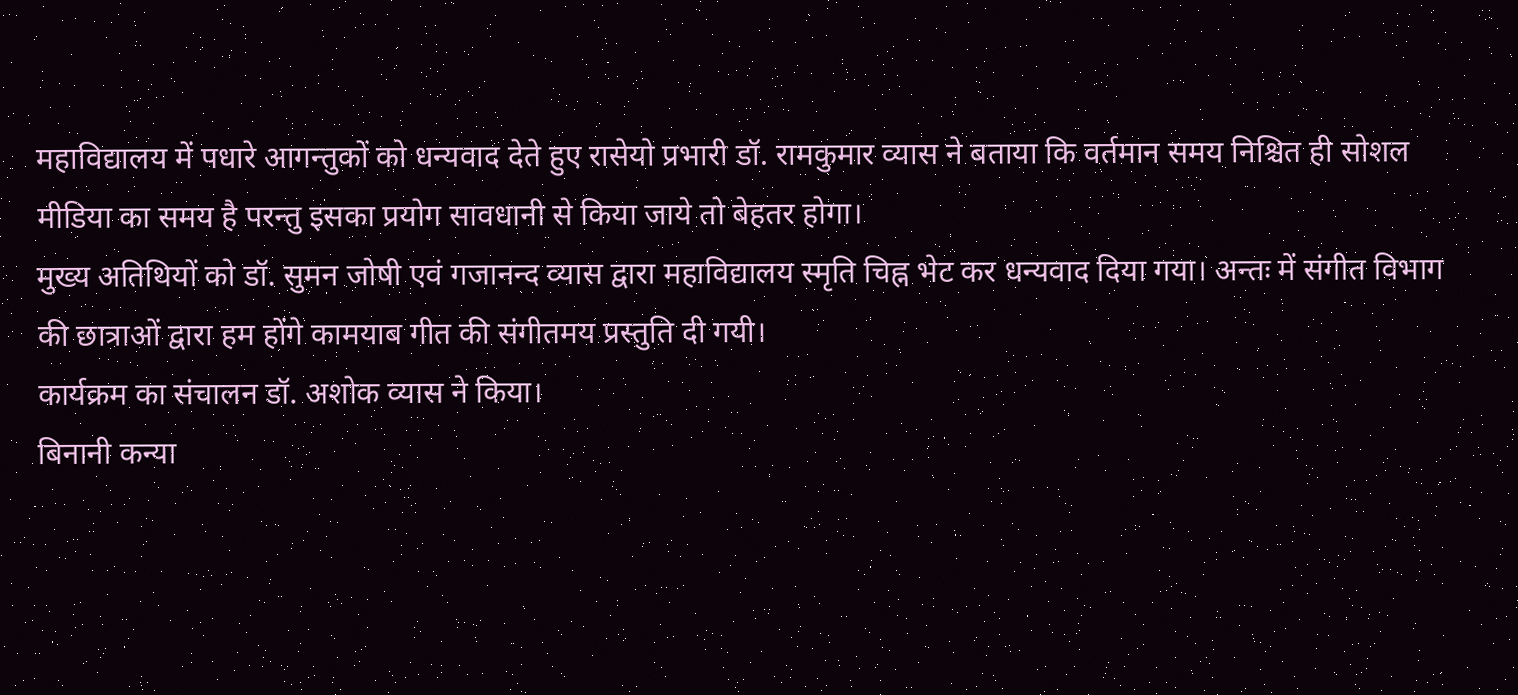महाविद्यालय में पधारे आगन्तुकों को धन्यवाद देते हुए रासेयो प्रभारी डॉ. रामकुमार व्यास ने बताया कि वर्तमान समय निश्चित ही सोशल मीडिया का समय है परन्तु इसका प्रयोग सावधानी से किया जाये तो बेहतर होगा।
मुख्य अतिथियों को डॉ. सुमन जोषी एवं गजानन्द व्यास द्वारा महाविद्यालय स्मृति चिह्न भेट कर धन्यवाद दिया गया। अन्तः में संगीत विभाग की छात्राओं द्वारा हम होंगे कामयाब गीत की संगीतमय प्रस्तुति दी गयी।
कार्यक्रम का संचालन डॉ. अशोक व्यास ने किया।
बिनानी कन्या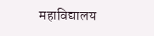महाविद्यालय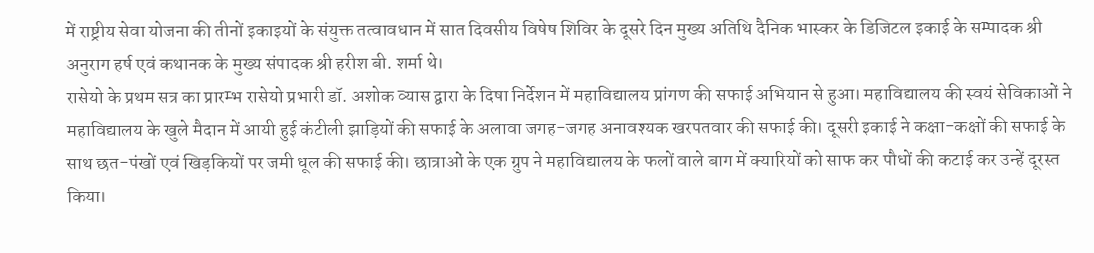में राष्ट्रीय सेवा योजना की तीनों इकाइयों के संयुक्त तत्वावधान में सात दिवसीय विषेष शिविर के दूसरे दिन मुख्य अतिथि दैनिक भास्कर के डिजिटल इकाई के सम्पादक श्री अनुराग हर्ष एवं कथानक के मुख्य संपादक श्री हरीश बी. शर्मा थे।
रासेयो के प्रथम सत्र का प्रारम्भ रासेयो प्रभारी डॉ. अशोक व्यास द्वारा के दिषा निर्देशन में महाविद्यालय प्रांगण की सफाई अभियान से हुआ। महाविद्यालय की स्वयं सेविकाओं ने महाविद्यालय के खुले मैदान में आयी हुई कंटीली झाड़ियों की सफाई के अलावा जगह-जगह अनावश्यक खरपतवार की सफाई की। दूसरी इकाई ने कक्षा-कक्षों की सफाई के साथ छत-पंखों एवं खिड़कियों पर जमी धूल की सफाई की। छात्राओं के एक ग्रुप ने महाविद्यालय के फलों वाले बाग में क्यारियों को साफ कर पौधों की कटाई कर उन्हें दूरस्त किया।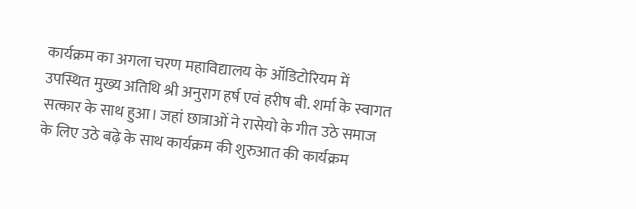कार्यक्रम का अगला चरण महाविद्यालय के ऑडिटोरियम में उपस्थित मुख्य अतिथि श्री अनुराग हर्ष एवं हरीष बी. शर्मा के स्वागत सत्कार के साथ हुआ। जहां छात्राओं ने रासेयो के गीत उठे समाज के लिए उठे बढ़े के साथ कार्यक्रम की शुरुआत की कार्यक्रम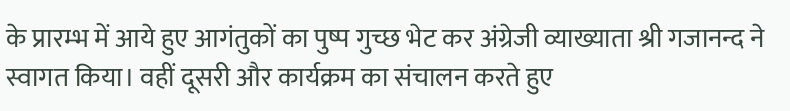के प्रारम्भ में आये हुए आगंतुकों का पुष्प गुच्छ भेट कर अंग्रेजी व्याख्याता श्री गजानन्द ने स्वागत किया। वहीं दूसरी और कार्यक्रम का संचालन करते हुए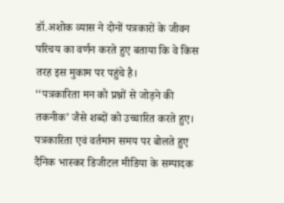डॉ.अशोक व्यास ने दोनों पत्रकारों के जीवन परिचय का वर्णन करते हुए बताया कि वे किस तरह इस मुकाम पर पहुंचे है।
‘‘पत्रकारिता मन को प्रश्नों से जोड़ने की तकनीक’ जैसे शब्दों को उच्चारित करते हुए। पत्रकारिता एवं वर्तमान समय पर बोलते हुए दैनिक भास्कर डिजीटल मीडिया के सम्पादक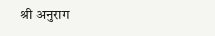श्री अनुराग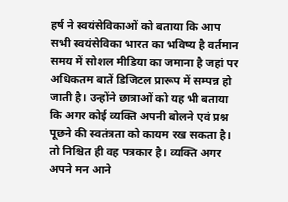हर्ष ने स्वयंसेविकाओं को बताया कि आप सभी स्वयंसेविका भारत का भविष्य है वर्तमान समय में सोशल मीडिया का जमाना है जहां पर अधिकतम बातें डिजिटल प्रारूप में सम्पन्न हो जाती है। उन्होंने छात्राओं को यह भी बताया कि अगर कोई व्यक्ति अपनी बोलने एवं प्रश्न पूछने की स्वतंत्रता को कायम रख सकता है। तो निश्चित ही वह पत्रकार है। व्यक्ति अगर अपने मन आने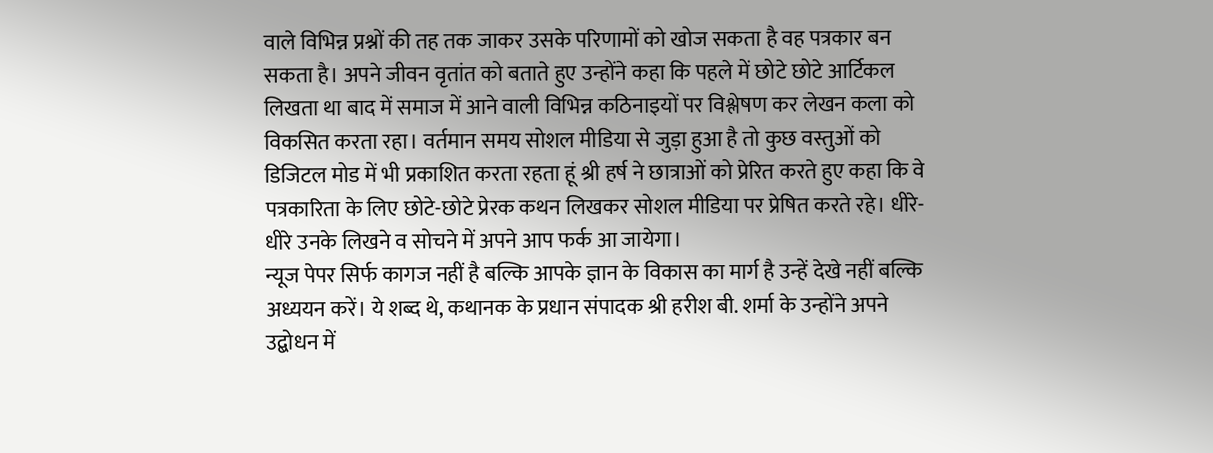वाले विभिन्न प्रश्नों की तह तक जाकर उसके परिणामों को खोज सकता है वह पत्रकार बन सकता है। अपने जीवन वृतांत को बताते हुए उन्होंने कहा कि पहले में छोटे छोटे आर्टिकल लिखता था बाद में समाज में आने वाली विभिन्न कठिनाइयों पर विश्लेषण कर लेखन कला को विकसित करता रहा। वर्तमान समय सोशल मीडिया से जुड़ा हुआ है तो कुछ वस्तुओं को डिजिटल मोड में भी प्रकाशित करता रहता हूं श्री हर्ष ने छात्राओं को प्रेरित करते हुए कहा कि वे पत्रकारिता के लिए छोटे-छोटे प्रेरक कथन लिखकर सोशल मीडिया पर प्रेषित करते रहे। धीरे-धीरे उनके लिखने व सोचने में अपने आप फर्क आ जायेगा।
न्यूज पेपर सिर्फ कागज नहीं है बल्कि आपके ज्ञान के विकास का मार्ग है उन्हें देखे नहीं बल्कि अध्ययन करें। ये शब्द थे, कथानक के प्रधान संपादक श्री हरीश बी. शर्मा के उन्होंने अपने उद्बोधन में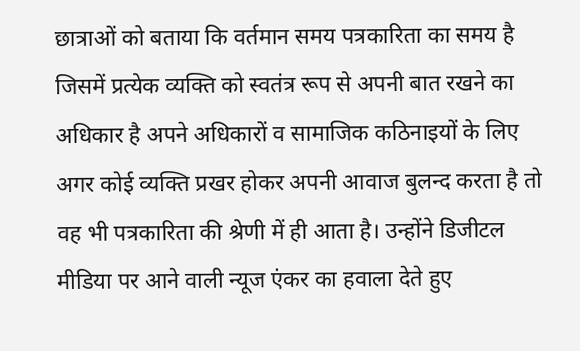छात्राओं को बताया कि वर्तमान समय पत्रकारिता का समय है जिसमें प्रत्येक व्यक्ति को स्वतंत्र रूप से अपनी बात रखने का अधिकार है अपने अधिकारों व सामाजिक कठिनाइयों के लिए अगर कोई व्यक्ति प्रखर होकर अपनी आवाज बुलन्द करता है तो वह भी पत्रकारिता की श्रेणी में ही आता है। उन्होंने डिजीटल मीडिया पर आने वाली न्यूज एंकर का हवाला देते हुए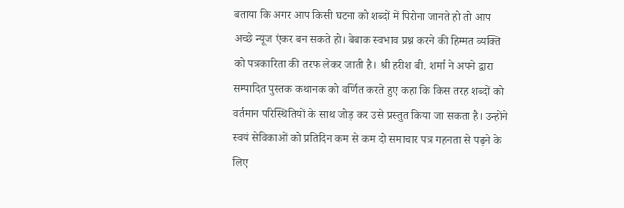बताया कि अगर आप किसी घटना को शब्दों में पिरोना जानते हो तो आप अच्छे न्यूज एंकर बन सकते हो। बेबाक स्वभाव प्रश्न करने की हिम्मत व्यक्ति को पत्रकारिता की तरफ लेकर जाती है। श्री हरीश बी. शर्मा ने अपने द्वारा सम्पादित पुस्तक कथानक को वर्णित करते हुए कहा कि किस तरह शब्दों को वर्तमान परिस्थितियों के साथ जोड़ कर उसे प्रस्तुत किया जा सकता है। उन्होंने स्वयं सेविकाओं को प्रतिदिन कम से कम दो समाचार पत्र गहनता से पढ़ने के लिए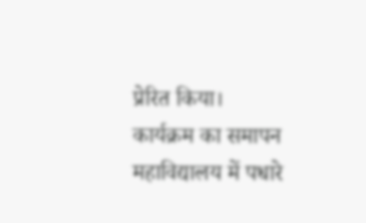प्रेरित किया।
कार्यक्रम का समापन महाविद्यालय में पधारे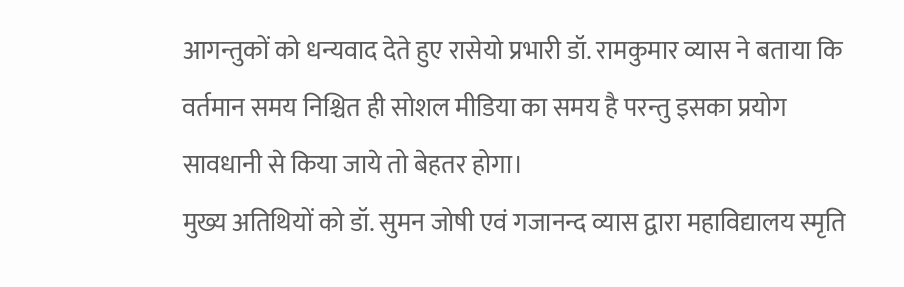आगन्तुकों को धन्यवाद देते हुए रासेयो प्रभारी डॉ. रामकुमार व्यास ने बताया कि वर्तमान समय निश्चित ही सोशल मीडिया का समय है परन्तु इसका प्रयोग सावधानी से किया जाये तो बेहतर होगा।
मुख्य अतिथियों को डॉ. सुमन जोषी एवं गजानन्द व्यास द्वारा महाविद्यालय स्मृति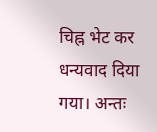चिह्न भेट कर धन्यवाद दिया गया। अन्तः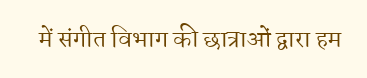में संगीत विभाग की छात्राओं द्वारा हम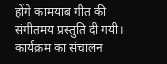होंगे कामयाब गीत की संगीतमय प्रस्तुति दी गयी।
कार्यक्रम का संचालन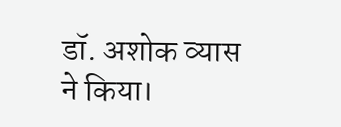डॉ. अशोक व्यास ने किया।